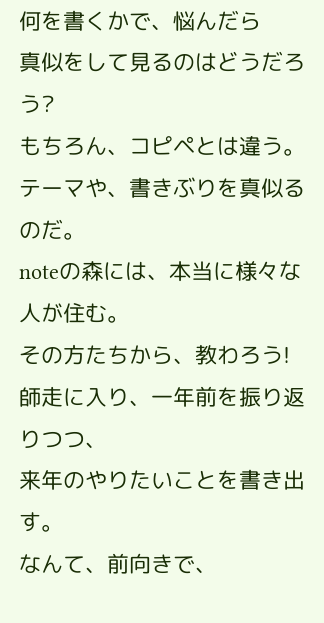何を書くかで、悩んだら
真似をして見るのはどうだろう?
もちろん、コピペとは違う。
テーマや、書きぶりを真似るのだ。
noteの森には、本当に様々な人が住む。
その方たちから、教わろう!
師走に入り、一年前を振り返りつつ、
来年のやりたいことを書き出す。
なんて、前向きで、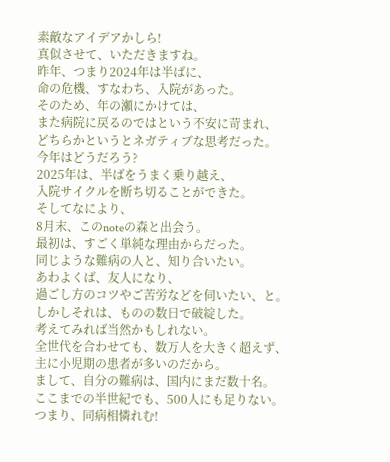素敵なアイデアかしら!
真似させて、いただきますね。
昨年、つまり2024年は半ばに、
命の危機、すなわち、入院があった。
そのため、年の瀬にかけては、
また病院に戻るのではという不安に苛まれ、
どちらかというとネガティブな思考だった。
今年はどうだろう?
2025年は、半ばをうまく乗り越え、
入院サイクルを断ち切ることができた。
そしてなにより、
8月末、このnoteの森と出会う。
最初は、すごく単純な理由からだった。
同じような難病の人と、知り合いたい。
あわよくば、友人になり、
過ごし方のコツやご苦労などを伺いたい、と。
しかしそれは、ものの数日で破綻した。
考えてみれば当然かもしれない。
全世代を合わせても、数万人を大きく超えず、
主に小児期の患者が多いのだから。
まして、自分の難病は、国内にまだ数十名。
ここまでの半世紀でも、500人にも足りない。
つまり、同病相憐れむ!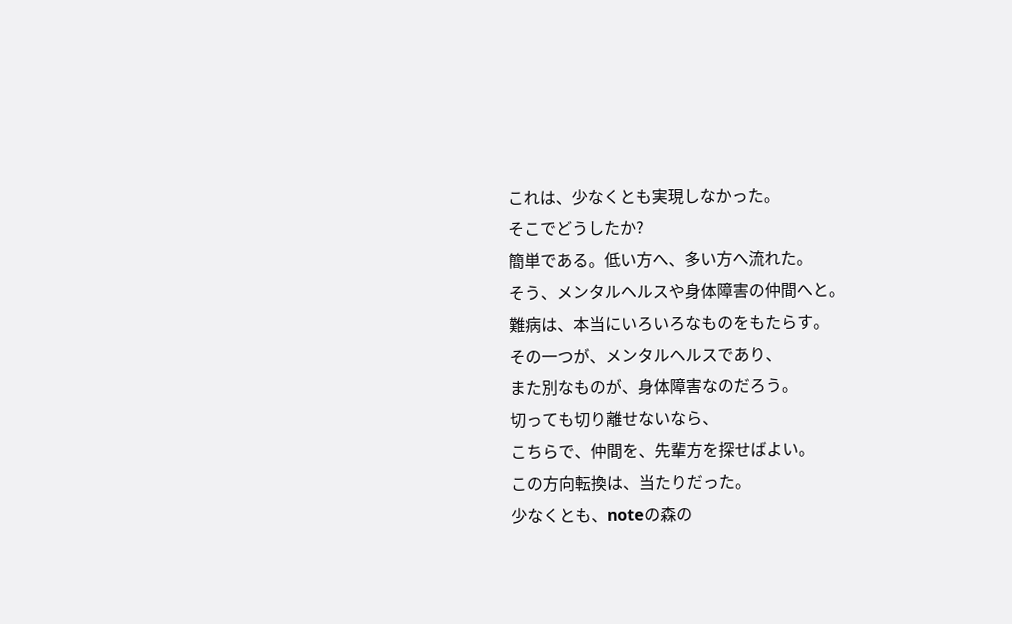これは、少なくとも実現しなかった。
そこでどうしたか?
簡単である。低い方へ、多い方へ流れた。
そう、メンタルヘルスや身体障害の仲間へと。
難病は、本当にいろいろなものをもたらす。
その一つが、メンタルヘルスであり、
また別なものが、身体障害なのだろう。
切っても切り離せないなら、
こちらで、仲間を、先輩方を探せばよい。
この方向転換は、当たりだった。
少なくとも、noteの森の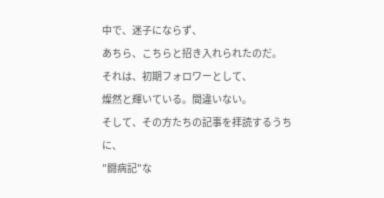中で、迷子にならず、
あちら、こちらと招き入れられたのだ。
それは、初期フォロワーとして、
燦然と輝いている。間違いない。
そして、その方たちの記事を拝読するうちに、
"闘病記"な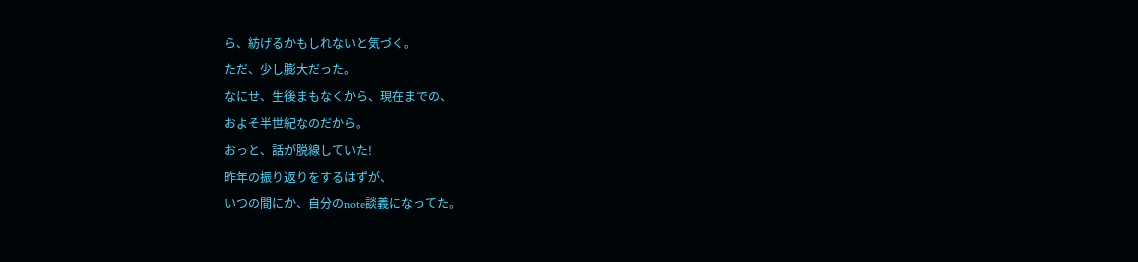ら、紡げるかもしれないと気づく。
ただ、少し膨大だった。
なにせ、生後まもなくから、現在までの、
およそ半世紀なのだから。
おっと、話が脱線していた!
昨年の振り返りをするはずが、
いつの間にか、自分のnote談義になってた。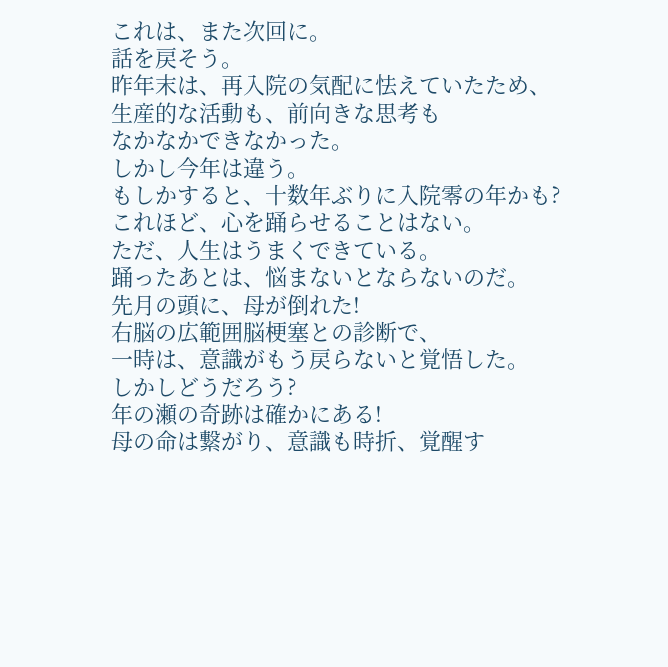これは、また次回に。
話を戻そう。
昨年末は、再入院の気配に怯えていたため、
生産的な活動も、前向きな思考も
なかなかできなかった。
しかし今年は違う。
もしかすると、十数年ぶりに入院零の年かも?
これほど、心を踊らせることはない。
ただ、人生はうまくできている。
踊ったあとは、悩まないとならないのだ。
先月の頭に、母が倒れた!
右脳の広範囲脳梗塞との診断で、
一時は、意識がもう戻らないと覚悟した。
しかしどうだろう?
年の瀬の奇跡は確かにある!
母の命は繋がり、意識も時折、覚醒す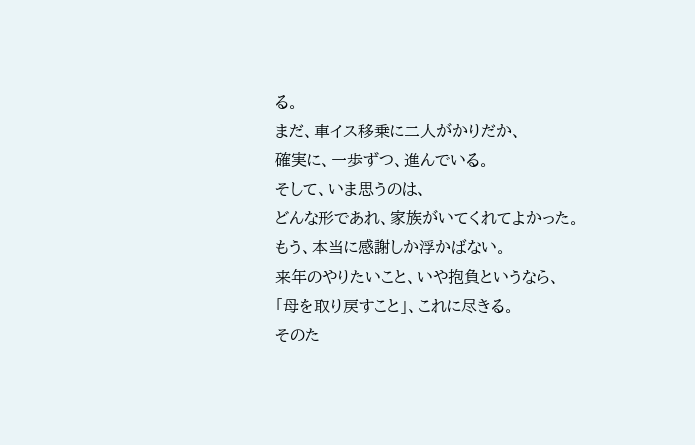る。
まだ、車イス移乗に二人がかりだか、
確実に、一歩ずつ、進んでいる。
そして、いま思うのは、
どんな形であれ、家族がいてくれてよかった。
もう、本当に感謝しか浮かばない。
来年のやりたいこと、いや抱負というなら、
「母を取り戻すこと」、これに尽きる。
そのた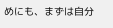めにも、まずは自分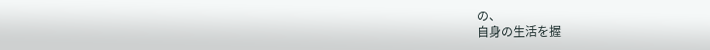の、
自身の生活を握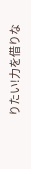りたい!力を借りな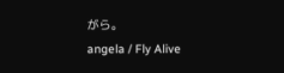がら。
angela / Fly Alive